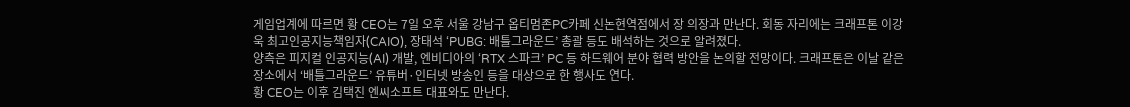게임업계에 따르면 황 CEO는 7일 오후 서울 강남구 옵티멈존PC카페 신논현역점에서 장 의장과 만난다. 회동 자리에는 크래프톤 이강욱 최고인공지능책임자(CAIO), 장태석 ‘PUBG: 배틀그라운드’ 총괄 등도 배석하는 것으로 알려졌다.
양측은 피지컬 인공지능(AI) 개발, 엔비디아의 ‘RTX 스파크’ PC 등 하드웨어 분야 협력 방안을 논의할 전망이다. 크래프톤은 이날 같은 장소에서 ‘배틀그라운드’ 유튜버·인터넷 방송인 등을 대상으로 한 행사도 연다.
황 CEO는 이후 김택진 엔씨소프트 대표와도 만난다.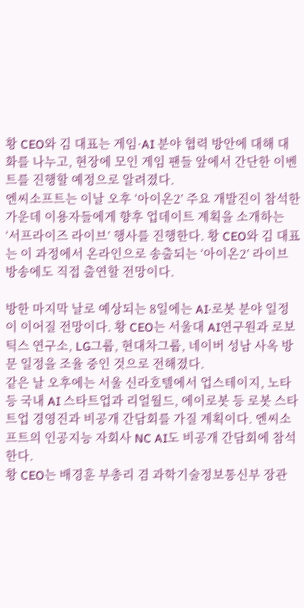황 CEO와 김 대표는 게임·AI 분야 협력 방안에 대해 대화를 나누고, 현장에 모인 게임 팬들 앞에서 간단한 이벤트를 진행할 예정으로 알려졌다.
엔씨소프트는 이날 오후 ‘아이온2’ 주요 개발진이 참석한 가운데 이용자들에게 향후 업데이트 계획을 소개하는 ‘서프라이즈 라이브’ 행사를 진행한다. 황 CEO와 김 대표는 이 과정에서 온라인으로 송출되는 ‘아이온2’ 라이브 방송에도 직접 출연할 전망이다.

방한 마지막 날로 예상되는 8일에는 AI·로봇 분야 일정이 이어질 전망이다. 황 CEO는 서울대 AI연구원과 로보틱스 연구소, LG그룹, 현대차그룹, 네이버 성남 사옥 방문 일정을 조율 중인 것으로 전해졌다.
같은 날 오후에는 서울 신라호텔에서 업스테이지, 노타 등 국내 AI 스타트업과 리얼월드, 에이로봇 등 로봇 스타트업 경영진과 비공개 간담회를 가질 계획이다. 엔씨소프트의 인공지능 자회사 NC AI도 비공개 간담회에 참석한다.
황 CEO는 배경훈 부총리 겸 과학기술정보통신부 장관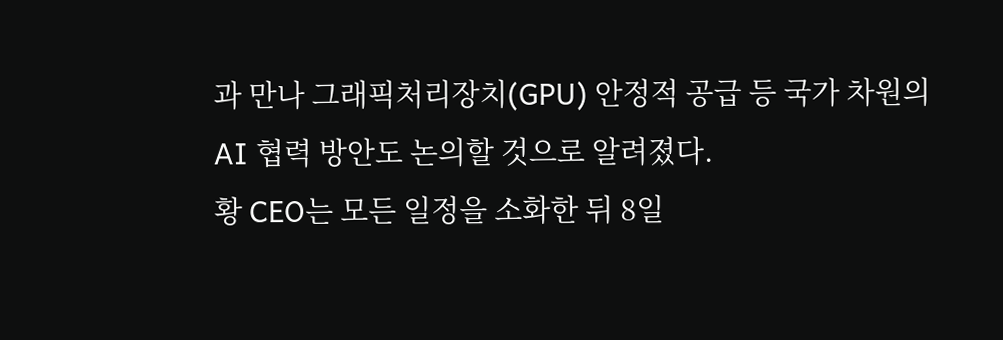과 만나 그래픽처리장치(GPU) 안정적 공급 등 국가 차원의 AI 협력 방안도 논의할 것으로 알려졌다.
황 CEO는 모든 일정을 소화한 뒤 8일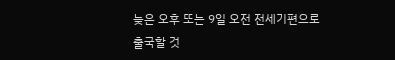늦은 오후 또는 9일 오전 전세기편으로 출국할 것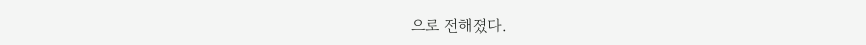으로 전해졌다.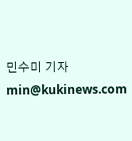민수미 기자 min@kukinews.com